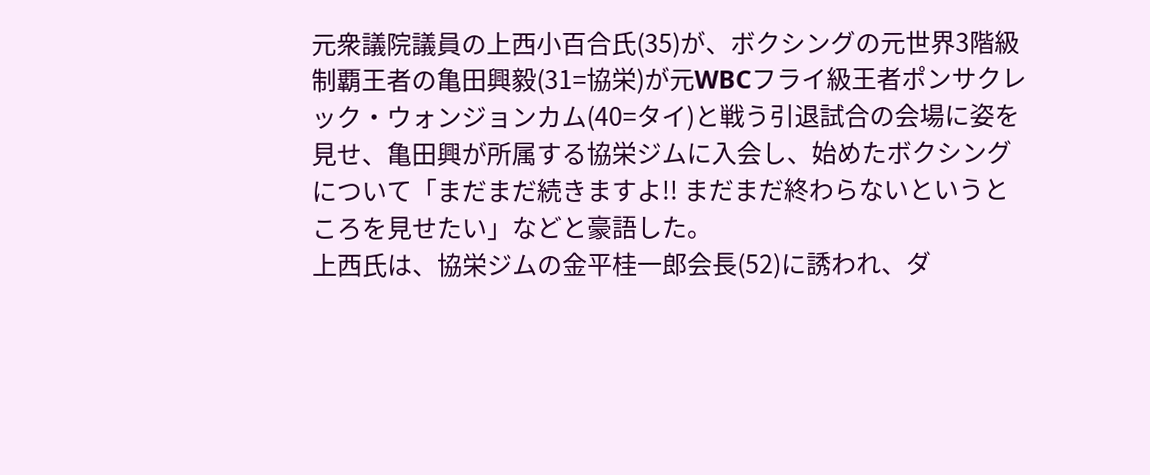元衆議院議員の上西小百合氏(35)が、ボクシングの元世界3階級制覇王者の亀田興毅(31=協栄)が元WBCフライ級王者ポンサクレック・ウォンジョンカム(40=タイ)と戦う引退試合の会場に姿を見せ、亀田興が所属する協栄ジムに入会し、始めたボクシングについて「まだまだ続きますよ!! まだまだ終わらないというところを見せたい」などと豪語した。
上西氏は、協栄ジムの金平桂一郎会長(52)に誘われ、ダ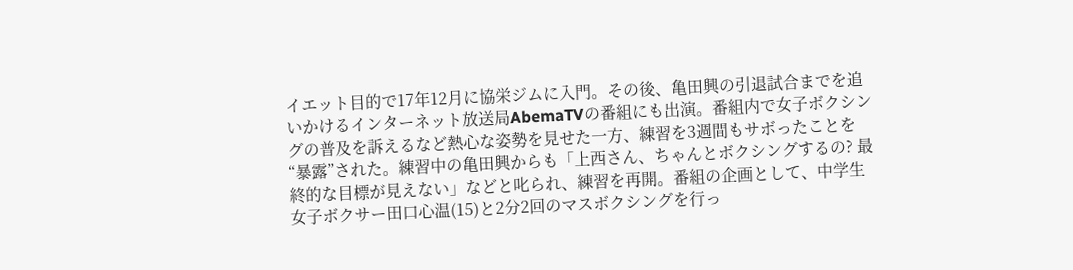イエット目的で17年12月に協栄ジムに入門。その後、亀田興の引退試合までを追いかけるインターネット放送局AbemaTVの番組にも出演。番組内で女子ボクシングの普及を訴えるなど熱心な姿勢を見せた一方、練習を3週間もサボったことを“暴露”された。練習中の亀田興からも「上西さん、ちゃんとボクシングするの? 最終的な目標が見えない」などと叱られ、練習を再開。番組の企画として、中学生女子ボクサー田口心温(15)と2分2回のマスボクシングを行っ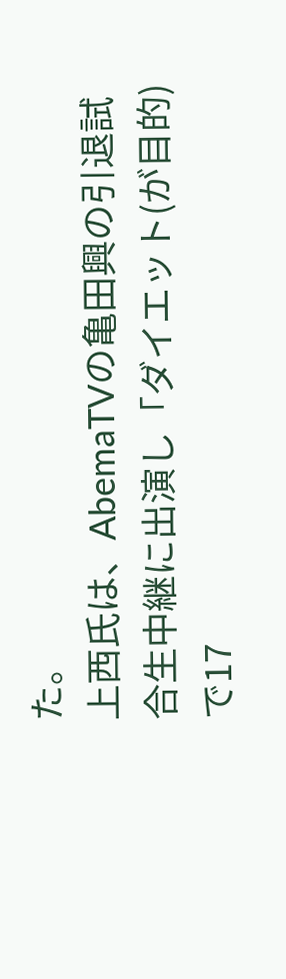た。
上西氏は、AbemaTVの亀田興の引退試合生中継に出演し「ダイエット(が目的)で17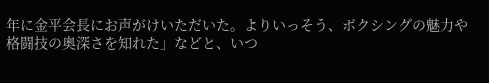年に金平会長にお声がけいただいた。よりいっそう、ボクシングの魅力や格闘技の奥深さを知れた」などと、いつ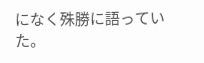になく殊勝に語っていた。